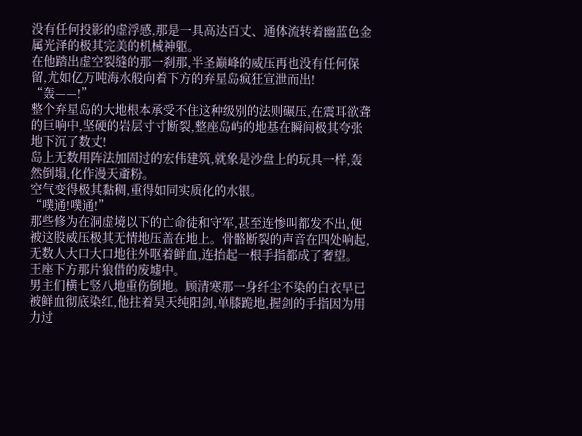没有任何投影的虚浮感,那是一具高达百丈、通体流转着幽蓝色金属光泽的极其完美的机械神躯。
在他踏出虚空裂缝的那一刹那,半圣巅峰的威压再也没有任何保留,尤如亿万吨海水般向着下方的弃星岛疯狂宣泄而出!
“轰——!”
整个弃星岛的大地根本承受不住这种级别的法则碾压,在震耳欲聋的巨响中,坚硬的岩层寸寸断裂,整座岛屿的地基在瞬间极其夸张地下沉了数丈!
岛上无数用阵法加固过的宏伟建筑,就象是沙盘上的玩具一样,轰然倒塌,化作漫天齑粉。
空气变得极其黏稠,重得如同实质化的水银。
“噗通!噗通!”
那些修为在洞虚境以下的亡命徒和守军,甚至连惨叫都发不出,便被这股威压极其无情地压盖在地上。骨骼断裂的声音在四处响起,无数人大口大口地往外呕着鲜血,连抬起一根手指都成了奢望。
王座下方那片狼借的废墟中。
男主们横七竖八地重伤倒地。顾清寒那一身纤尘不染的白衣早已被鲜血彻底染红,他拄着昊天纯阳剑,单膝跪地,握剑的手指因为用力过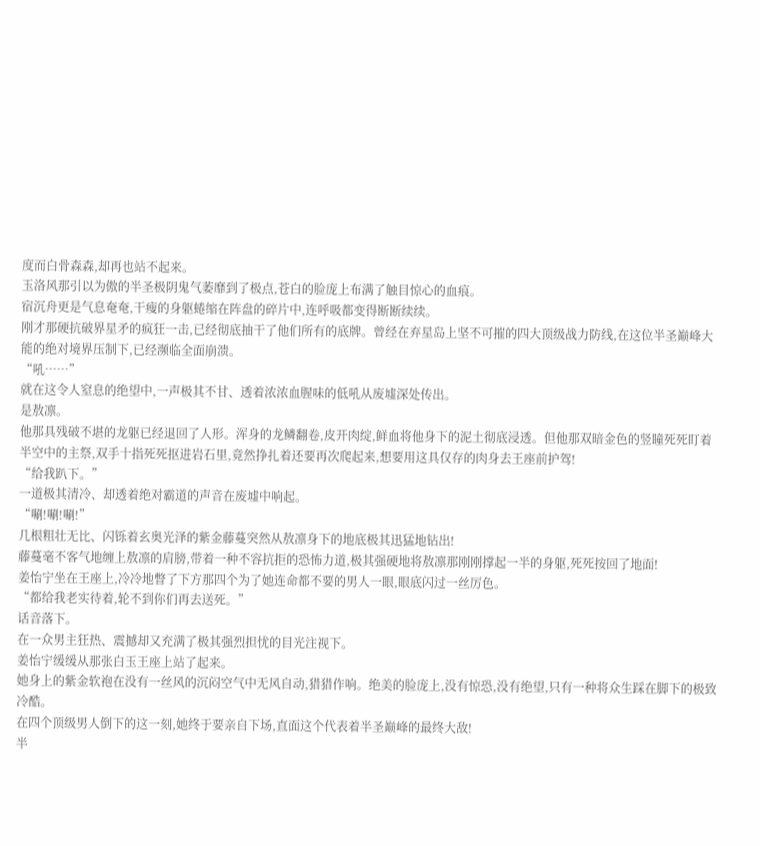度而白骨森森,却再也站不起来。
玉洛风那引以为傲的半圣极阴鬼气萎靡到了极点,苍白的脸庞上布满了触目惊心的血痕。
宿沉舟更是气息奄奄,干瘦的身躯蜷缩在阵盘的碎片中,连呼吸都变得断断续续。
刚才那硬抗破界星矛的疯狂一击,已经彻底抽干了他们所有的底牌。曾经在弃星岛上坚不可摧的四大顶级战力防线,在这位半圣巅峰大能的绝对境界压制下,已经濒临全面崩溃。
“吼……”
就在这令人窒息的绝望中,一声极其不甘、透着浓浓血腥味的低吼从废墟深处传出。
是敖凛。
他那具残破不堪的龙躯已经退回了人形。浑身的龙鳞翻卷,皮开肉绽,鲜血将他身下的泥土彻底浸透。但他那双暗金色的竖瞳死死盯着半空中的主祭,双手十指死死抠进岩石里,竟然挣扎着还要再次爬起来,想要用这具仅存的肉身去王座前护驾!
“给我趴下。”
一道极其清冷、却透着绝对霸道的声音在废墟中响起。
“唰!唰!唰!”
几根粗壮无比、闪铄着玄奥光泽的紫金藤蔓突然从敖凛身下的地底极其迅猛地钻出!
藤蔓毫不客气地缠上敖凛的肩膀,带着一种不容抗拒的恐怖力道,极其强硬地将敖凛那刚刚撑起一半的身躯,死死按回了地面!
姜怡宁坐在王座上,冷冷地瞥了下方那四个为了她连命都不要的男人一眼,眼底闪过一丝厉色。
“都给我老实待着,轮不到你们再去送死。”
话音落下。
在一众男主狂热、震撼却又充满了极其强烈担忧的目光注视下。
姜怡宁缓缓从那张白玉王座上站了起来。
她身上的紫金软袍在没有一丝风的沉闷空气中无风自动,猎猎作响。绝美的脸庞上,没有惊恐,没有绝望,只有一种将众生踩在脚下的极致冷酷。
在四个顶级男人倒下的这一刻,她终于要亲自下场,直面这个代表着半圣巅峰的最终大敌!
半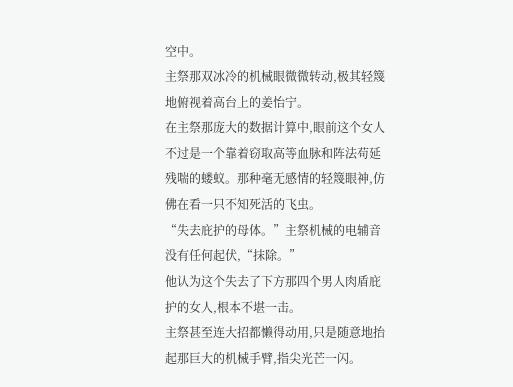空中。
主祭那双冰冷的机械眼微微转动,极其轻篾地俯视着高台上的姜怡宁。
在主祭那庞大的数据计算中,眼前这个女人不过是一个靠着窃取高等血脉和阵法苟延残喘的蝼蚁。那种毫无感情的轻篾眼神,仿佛在看一只不知死活的飞虫。
“失去庇护的母体。”主祭机械的电辅音没有任何起伏,“抹除。”
他认为这个失去了下方那四个男人肉盾庇护的女人,根本不堪一击。
主祭甚至连大招都懒得动用,只是随意地抬起那巨大的机械手臂,指尖光芒一闪。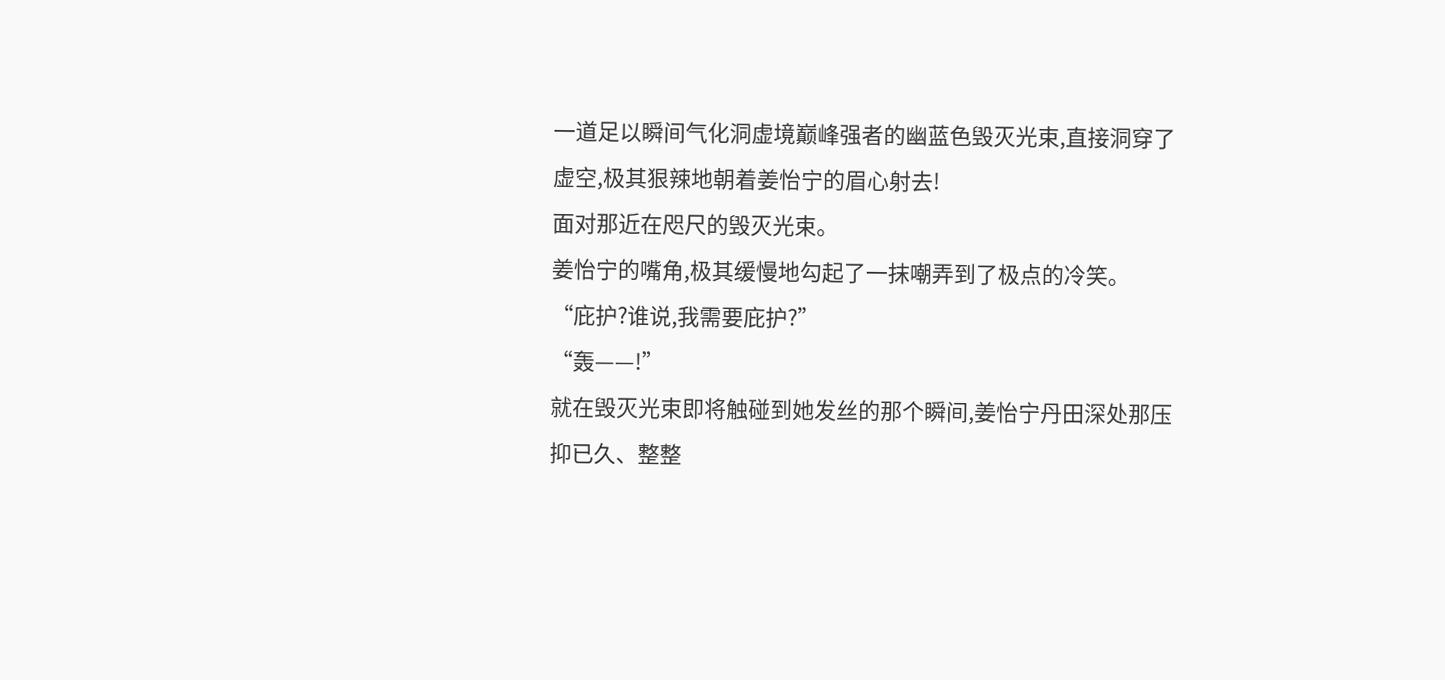一道足以瞬间气化洞虚境巅峰强者的幽蓝色毁灭光束,直接洞穿了虚空,极其狠辣地朝着姜怡宁的眉心射去!
面对那近在咫尺的毁灭光束。
姜怡宁的嘴角,极其缓慢地勾起了一抹嘲弄到了极点的冷笑。
“庇护?谁说,我需要庇护?”
“轰——!”
就在毁灭光束即将触碰到她发丝的那个瞬间,姜怡宁丹田深处那压抑已久、整整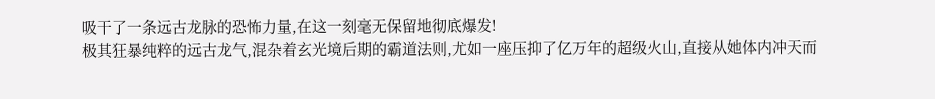吸干了一条远古龙脉的恐怖力量,在这一刻毫无保留地彻底爆发!
极其狂暴纯粹的远古龙气,混杂着玄光境后期的霸道法则,尤如一座压抑了亿万年的超级火山,直接从她体内冲天而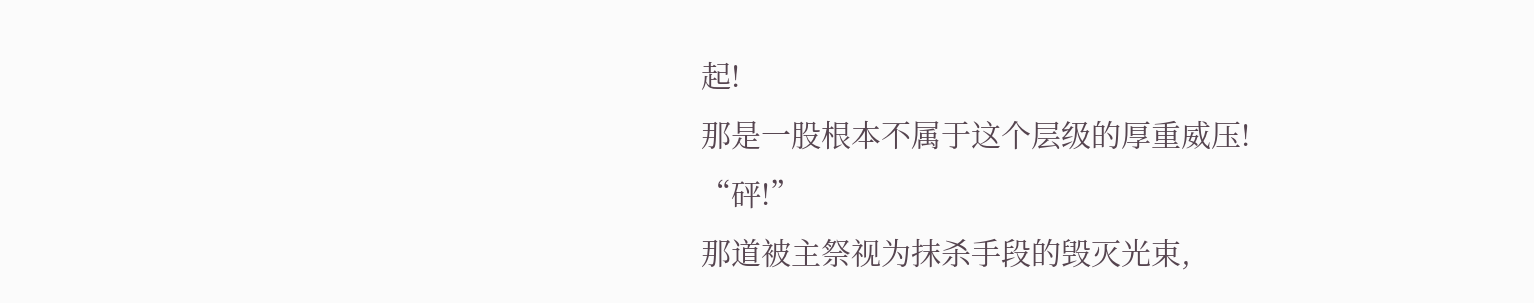起!
那是一股根本不属于这个层级的厚重威压!
“砰!”
那道被主祭视为抹杀手段的毁灭光束,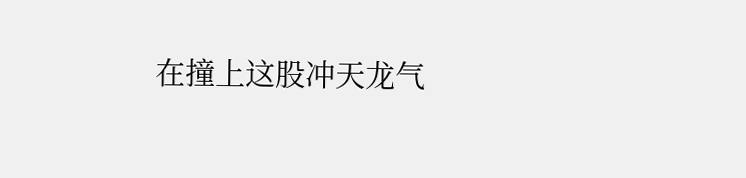在撞上这股冲天龙气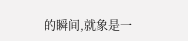的瞬间,就象是一